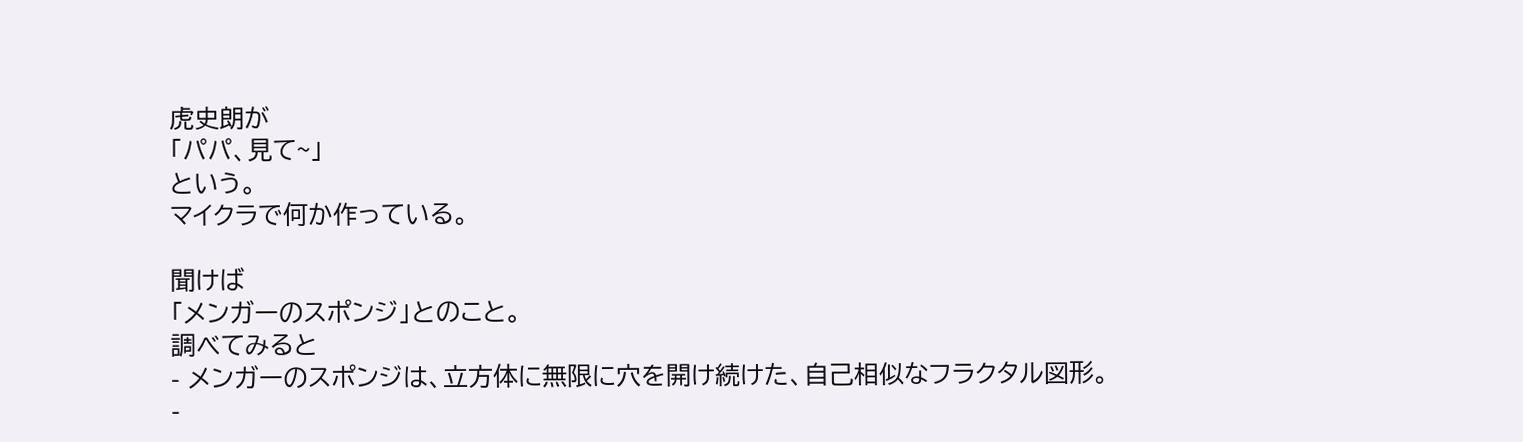虎史朗が
「パパ、見て~」
という。
マイクラで何か作っている。

聞けば
「メンガーのスポンジ」とのこと。
調べてみると
- メンガーのスポンジは、立方体に無限に穴を開け続けた、自己相似なフラクタル図形。
-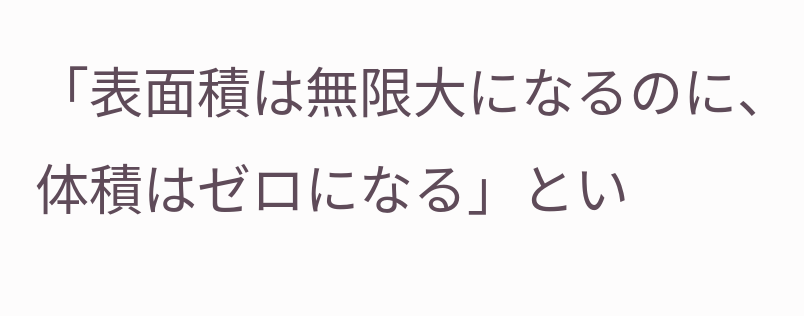「表面積は無限大になるのに、体積はゼロになる」とい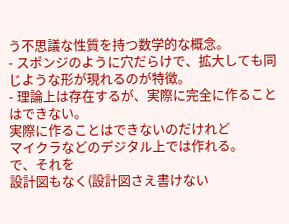う不思議な性質を持つ数学的な概念。
- スポンジのように穴だらけで、拡大しても同じような形が現れるのが特徴。
- 理論上は存在するが、実際に完全に作ることはできない。
実際に作ることはできないのだけれど
マイクラなどのデジタル上では作れる。
で、それを
設計図もなく(設計図さえ書けない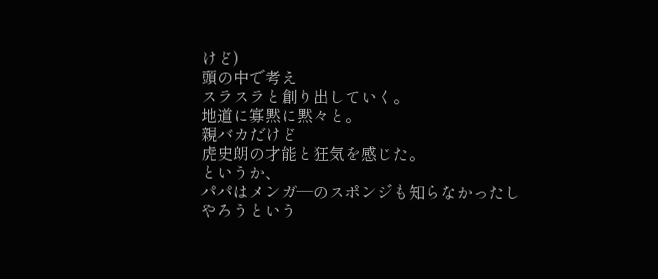けど)
頭の中で考え
スラスラと創り出していく。
地道に寡黙に黙々と。
親バカだけど
虎史朗の才能と狂気を感じた。
というか、
パパはメンガ―のスポンジも知らなかったし
やろうという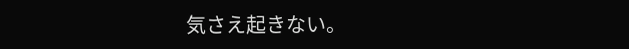気さえ起きない。